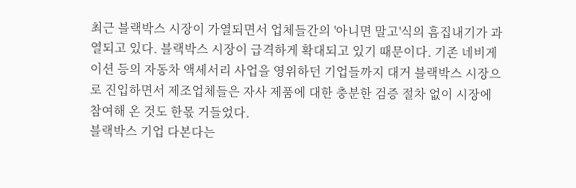최근 블랙박스 시장이 가열되면서 업체들간의 '아니면 말고'식의 흠집내기가 과열되고 있다. 블랙박스 시장이 급격하게 확대되고 있기 때문이다. 기존 네비게이션 등의 자동차 액세서리 사업을 영위하던 기업들까지 대거 블랙박스 시장으로 진입하면서 제조업체들은 자사 제품에 대한 충분한 검증 절차 없이 시장에 참여해 온 것도 한몫 거들었다.
블랙박스 기업 다본다는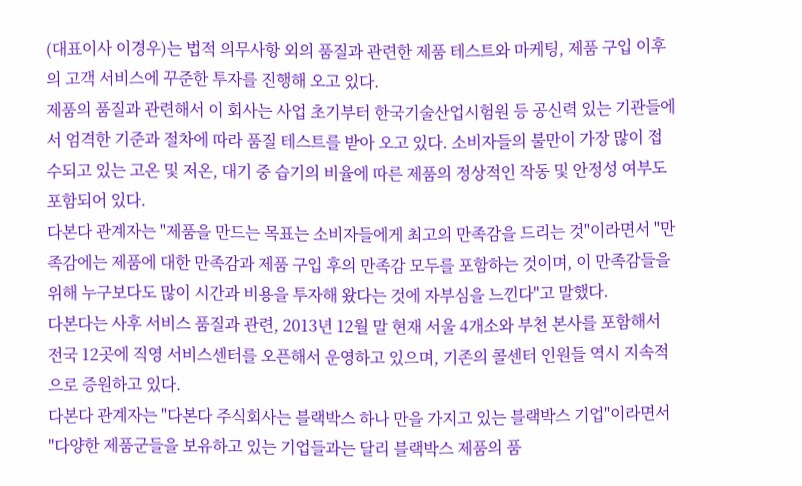(대표이사 이경우)는 법적 의무사항 외의 품질과 관련한 제품 테스트와 마케팅, 제품 구입 이후의 고객 서비스에 꾸준한 투자를 진행해 오고 있다.
제품의 품질과 관련해서 이 회사는 사업 초기부터 한국기술산업시험원 등 공신력 있는 기관들에서 엄격한 기준과 절차에 따라 품질 테스트를 받아 오고 있다. 소비자들의 불만이 가장 많이 접수되고 있는 고온 및 저온, 대기 중 습기의 비율에 따른 제품의 정상적인 작동 및 안정성 여부도 포함되어 있다.
다본다 관계자는 "제품을 만드는 목표는 소비자들에게 최고의 만족감을 드리는 것"이라면서 "만족감에는 제품에 대한 만족감과 제품 구입 후의 만족감 모두를 포함하는 것이며, 이 만족감들을 위해 누구보다도 많이 시간과 비용을 투자해 왔다는 것에 자부심을 느낀다"고 말했다.
다본다는 사후 서비스 품질과 관련, 2013년 12월 말 현재 서울 4개소와 부천 본사를 포함해서 전국 12곳에 직영 서비스센터를 오픈해서 운영하고 있으며, 기존의 콜센터 인원들 역시 지속적으로 증원하고 있다.
다본다 관계자는 "다본다 주식회사는 블랙박스 하나 만을 가지고 있는 블랙박스 기업"이라면서 "다양한 제품군들을 보유하고 있는 기업들과는 달리 블랙박스 제품의 품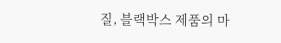질, 블랙박스 제품의 마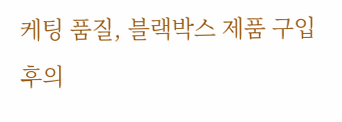케팅 품질, 블랙박스 제품 구입 후의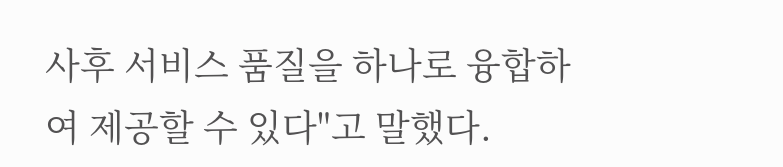사후 서비스 품질을 하나로 융합하여 제공할 수 있다"고 말했다.